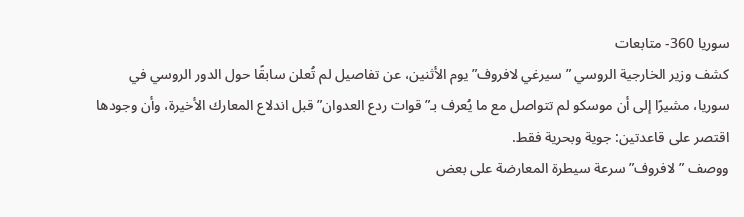سوريا 360- متابعات
كشف وزير الخارجية الروسي ”سيرغي لافروف” يوم الأثنين، عن تفاصيل لم تُعلن سابقًا حول الدور الروسي في سوريا، مشيرًا إلى أن موسكو لم تتواصل مع ما يُعرف بـ”قوات ردع العدوان” قبل اندلاع المعارك الأخيرة، وأن وجودها اقتصر على قاعدتين: جوية وبحرية فقط.
ووصف ”لافروف” سرعة سيطرة المعارضة على بعض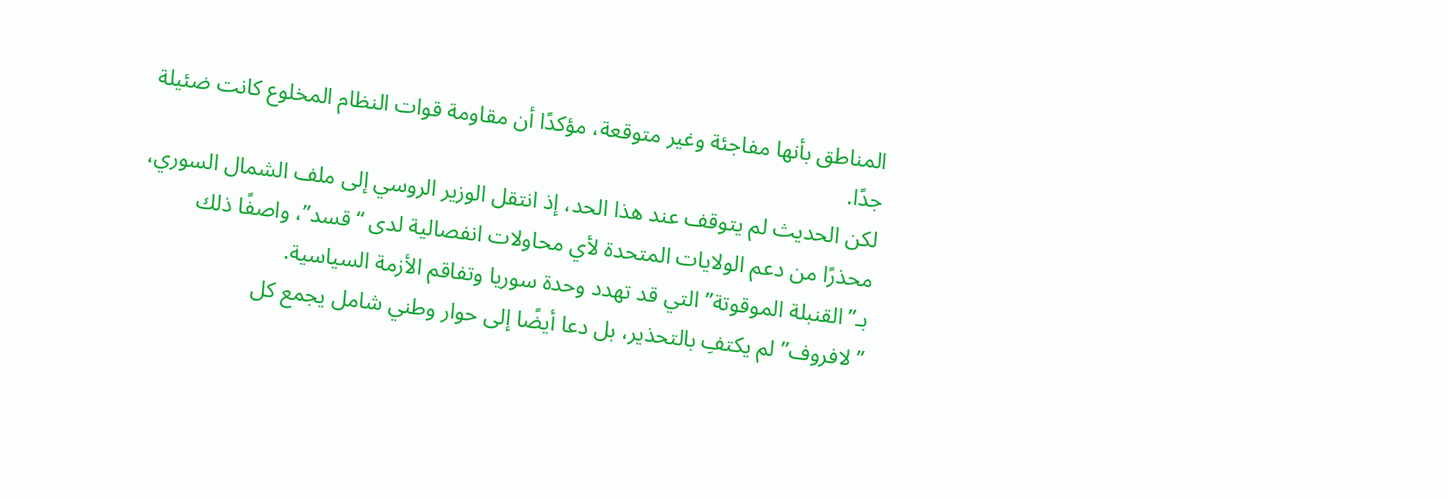المناطق بأنها مفاجئة وغير متوقعة، مؤكدًا أن مقاومة قوات النظام المخلوع كانت ضئيلة جدًا.
لكن الحديث لم يتوقف عند هذا الحد، إذ انتقل الوزير الروسي إلى ملف الشمال السوري، محذرًا من دعم الولايات المتحدة لأي محاولات انفصالية لدى “قسد”، واصفًا ذلك بـ”القنبلة الموقوتة” التي قد تهدد وحدة سوريا وتفاقم الأزمة السياسية.
”لافروف” لم يكتفِ بالتحذير، بل دعا أيضًا إلى حوار وطني شامل يجمع كل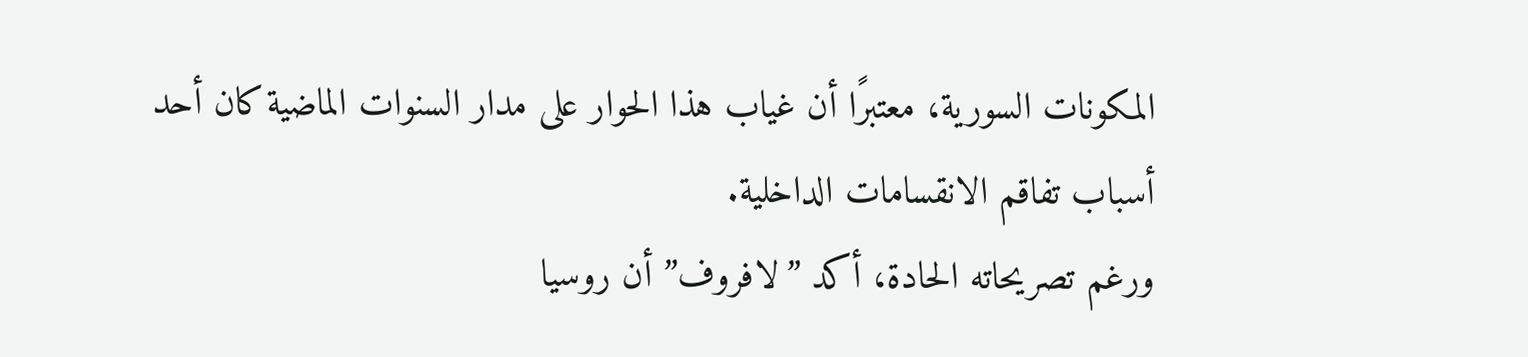المكونات السورية، معتبرًا أن غياب هذا الحوار على مدار السنوات الماضية كان أحد أسباب تفاقم الانقسامات الداخلية.
ورغم تصريحاته الحادة، أكد ”لافروف” أن روسيا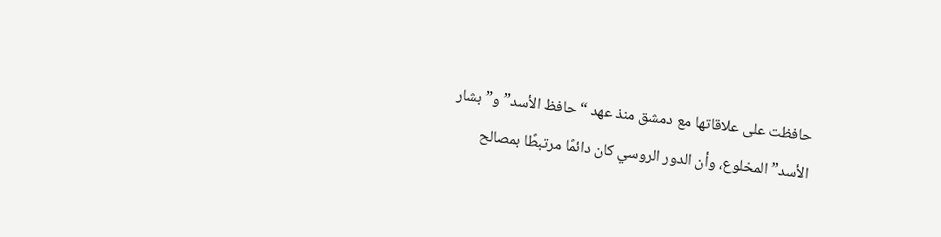حافظت على علاقاتها مع دمشق منذ عهد “حافظ الأسد” و”بشار الأسد” المخلوع، وأن الدور الروسي كان دائمًا مرتبطًا بمصالح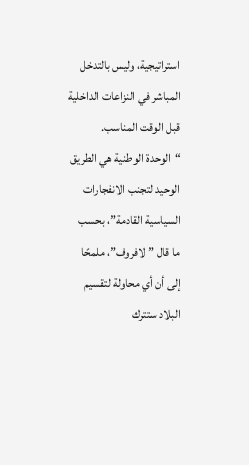استراتيجية، وليس بالتدخل المباشر في النزاعات الداخلية قبل الوقت المناسب.
“الوحدة الوطنية هي الطريق الوحيد لتجنب الانفجارات السياسية القادمة”، بحسب ما قال ”لافروف”، ملمحًا إلى أن أي محاولة لتقسيم البلاد ستترك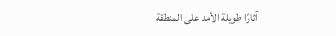آثارًا طويلة الأمد على المنطقة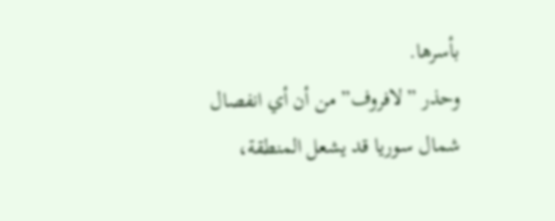بأسرها.
وحذر ”لافروف” من أن أي انفصال شمال سوريا قد يشعل المنطقة،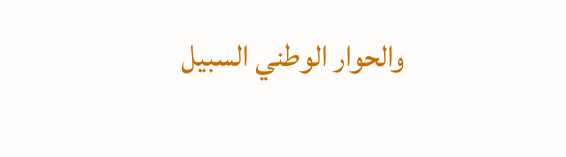والحوار الوطني السبيل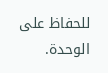للحفاظ على الوحدة.